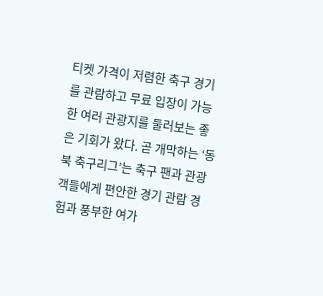티켓 가격이 저렴한 축구 경기를 관람하고 무료 입장이 가능한 여러 관광지를 둘러보는 좋은 기회가 왔다. 곧 개막하는 ‘동북 축구리그’는 축구 팬과 관광객들에게 편안한 경기 관람 경험과 풍부한 여가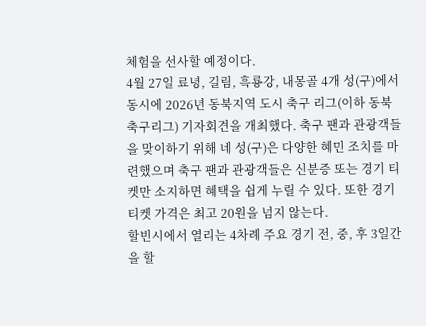체험을 선사할 예정이다.
4월 27일 료녕, 길림, 흑룡강, 내몽골 4개 성(구)에서 동시에 2026년 동북지역 도시 축구 리그(이하 동북 축구리그) 기자회견을 개최했다. 축구 팬과 관광객들을 맞이하기 위해 네 성(구)은 다양한 혜민 조치를 마련했으며 축구 팬과 관광객들은 신분증 또는 경기 티켓만 소지하면 혜택을 쉽게 누릴 수 있다. 또한 경기 티켓 가격은 최고 20원을 넘지 않는다.
할빈시에서 열리는 4차례 주요 경기 전, 중, 후 3일간을 할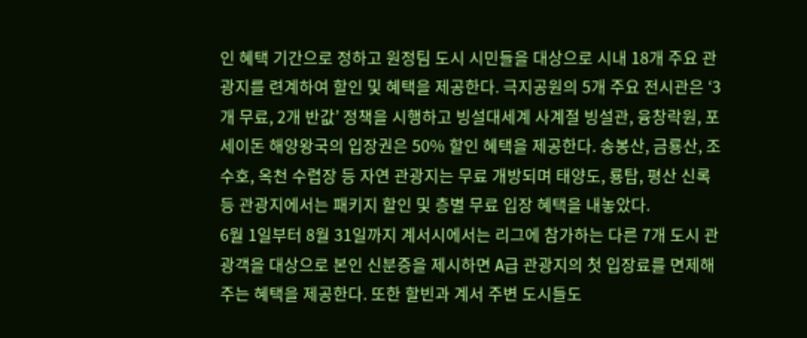인 혜택 기간으로 정하고 원정팀 도시 시민들을 대상으로 시내 18개 주요 관광지를 련계하여 할인 및 혜택을 제공한다. 극지공원의 5개 주요 전시관은 ‘3개 무료, 2개 반값’ 정책을 시행하고 빙설대세계 사계절 빙설관, 융창락원, 포세이돈 해양왕국의 입장권은 50% 할인 혜택을 제공한다. 송봉산, 금룡산, 조수호, 옥천 수렵장 등 자연 관광지는 무료 개방되며 태양도, 룡탑, 평산 신록 등 관광지에서는 패키지 할인 및 층별 무료 입장 혜택을 내놓았다.
6월 1일부터 8월 31일까지 계서시에서는 리그에 참가하는 다른 7개 도시 관광객을 대상으로 본인 신분증을 제시하면 A급 관광지의 첫 입장료를 면제해 주는 혜택을 제공한다. 또한 할빈과 계서 주변 도시들도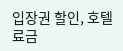입장권 할인, 호텔 료금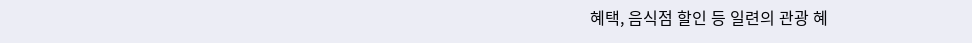혜택, 음식점 할인 등 일련의 관광 혜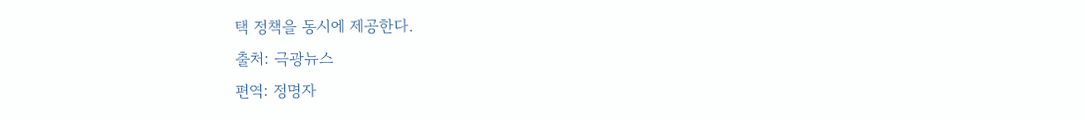택 정책을 동시에 제공한다.
출처: 극광뉴스
편역: 정명자